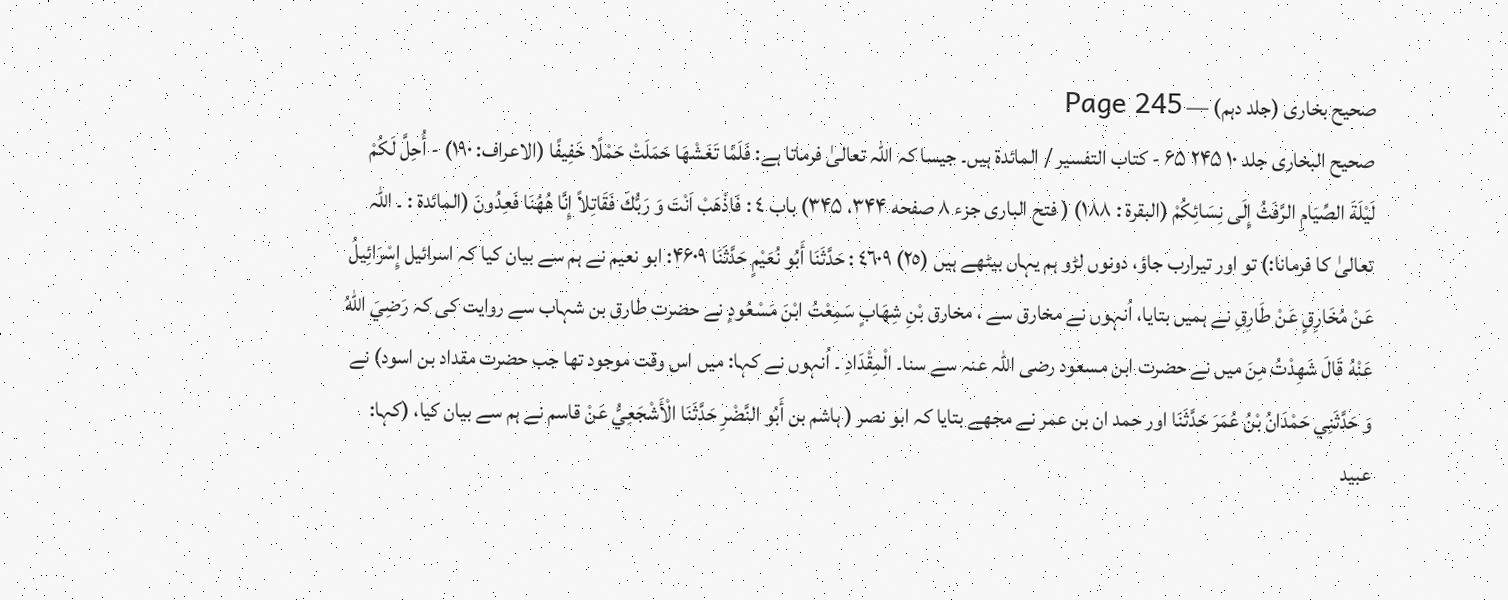صحیح بخاری (جلد دہم) — Page 245
صحیح البخاری جلد ۱۰ ۲۴۵ ۶۵ - کتاب التفسير / المائدة ہیں۔ جیسا کہ اللہ تعالیٰ فرماتا ہے: فَلَمَّا تَغَشْهَا حَمَلَتْ حَمْلًا خَفِيفًا (الاعراف: ۱۹۰) - أُحِلَّ لَكُمْ لَيْلَةَ الصِّيَامِ الرَّفَثُ إِلَى نِسَائِكُمْ (البقرة : ۱۸۸) ( فتح الباری جزء ۸ صفحه ۳۴۴، ۳۴۵) باب ٤ : فَاذْهَبْ اَنْتَ وَ رَبُّكَ فَقَاتِلاً إِنَّا هُهُنَا فَعِدُونَ (المائدة : ۔ اللہ تعالیٰ کا فرمانا:) تو اور تیرارب جاؤ، دونوں لڑو ہم یہاں بیٹھے ہیں (٢٥) ٤٦٠٩ : حَدَّثَنَا أَبُو نُعَيْمٍ حَدَّثَنَا ۴۶۰۹: ابو نعیم نے ہم سے بیان کیا کہ اسرائیل إِسْرَائِيلُ عَنْ مُخَارِقٍ عَنْ طَارِقِ نے ہمیں بتایا، اُنہوں نے مخارق سے ، مخارق بْنِ شِهَابٍ سَمِعْتُ ابْنَ مَسْعُودٍ نے حضرت طارق بن شہاب سے روایت کی کہ رَضِيَ اللهُ عَنْهُ قَالَ شَهِدْتُ مِنَ میں نے حضرت ابن مسعود رضی اللہ عنہ سے سنا۔ الْمِقْدَادِ ۔ اُنہوں نے کہا: میں اس وقت موجود تھا جب حضرت مقداد بن اسود) نے وَ حَدَّثَنِي حَمْدَانُ بْنُ عُمَرَ حَدَّثَنَا اور حمد ان بن عمر نے مجھے بتایا کہ ابو نصر ( ہاشم بن أَبُو النَّضْرِ حَدَّثَنَا الْأَشْجَعِيُّ عَنْ قاسم نے ہم سے بیان کیا، (کہا: عبید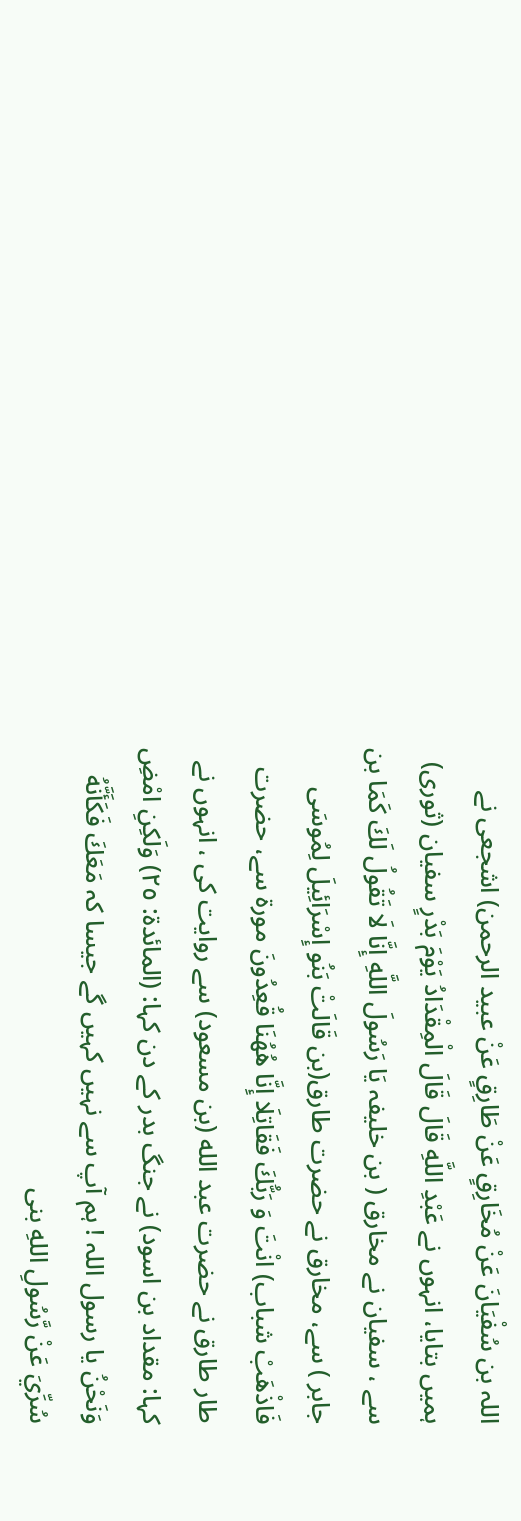اللہ بن سُفْيَانَ عَنْ مُخَارِقٍ عَنْ طَارِقٍ عَنْ عبید الرحمن) اشجعی نے ہمیں بتایا، انہوں نے عَبْدِ اللَّهِ قَالَ قَالَ الْمِقْدَادُ يَوْمَ بَدْرٍ سفیان (ثوری) سے ، سفیان نے مخارق ( بن خلیفہ يَا رَسُولَ اللَّهِ إِنَّا لَا تَقُولُ لَكَ كَمَا بن جابر ) سے، مخارق نے حضرت طارق(بن قَالَتْ بَنُو إِسْرَائِيلَ لِمُوسَى فَاذْهَبْ شباب) انْتَ وَ رَبُّكَ فَقَاتِلَا إِنَّا هُهُنَا قُعِدُونَ مورة سے، حضرت طار طارق نے حضرت عبد الله (بن مسعود) سے روایت کی ، انہوں نے کہا: مقداد بن اسود) نے جنگ بدر کے دن کہا: (المائدة: ٢٥) وَلَكِنِ امْضِ وَنَحْنُ یا رسول اللہ ! ہم آپ سے نہیں کہیں گے جیسا کہ مَعَكَ فَكَأَنَّهُ سُرِّيَ عَنْ رَّسُولِ اللهِ بنی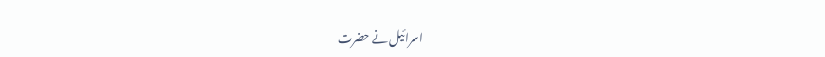اسرائیل نے حضرت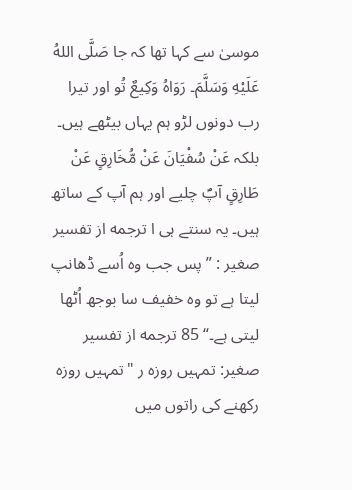موسیٰ سے کہا تھا کہ جا صَلَّى اللهُ عَلَيْهِ وَسَلَّمَ۔ رَوَاهُ وَكِيعٌ تُو اور تیرا رب دونوں لڑو ہم یہاں بیٹھے ہیں۔ بلکہ عَنْ سُفْيَانَ عَنْ مُّخَارِقٍ عَنْ طَارِقٍ آپؐ چلیے اور ہم آپ کے ساتھ ہیں۔ یہ سنتے ہی ا ترجمه از تفسیر صغیر : ” پس جب وہ اُسے ڈھانپ لیتا ہے تو وہ خفیف سا بوجھ اُٹھا لیتی ہے۔“ 85 ترجمه از تفسیر صغیر: تمہیں روزہ ر "تمہیں روزہ رکھنے کی راتوں میں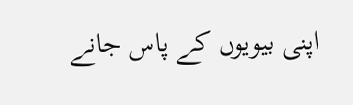اپنی بیویوں کے پاس جانے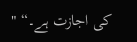کی اجازت ہے۔“ "